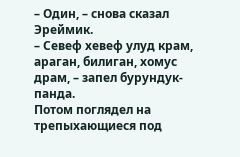– Один, – снова сказал Эреймик.
– Севеф хевеф улуд крам, араган, билиган, хомус драм, – запел бурундук-панда.
Потом поглядел на трепыхающиеся под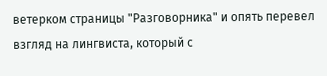ветерком страницы "Разговорника" и опять перевел взгляд на лингвиста, который с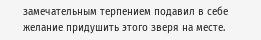замечательным терпением подавил в себе желание придушить этого зверя на месте.